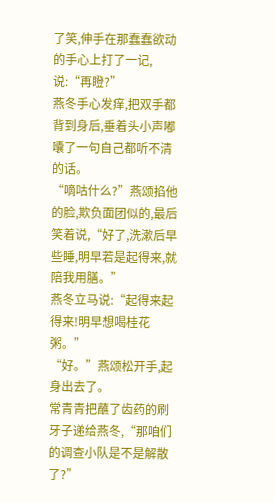了笑,伸手在那蠢蠢欲动的手心上打了一记,说:“再瞪?”
燕冬手心发痒,把双手都背到身后,垂着头小声嘟囔了一句自己都听不清的话。
“嘀咕什么?”燕颂掐他的脸,欺负面团似的,最后笑着说,“好了,洗漱后早些睡,明早若是起得来,就陪我用膳。”
燕冬立马说:“起得来起得来!明早想喝桂花粥。”
“好。”燕颂松开手,起身出去了。
常青青把蘸了齿药的刷牙子递给燕冬,“那咱们的调查小队是不是解散了?”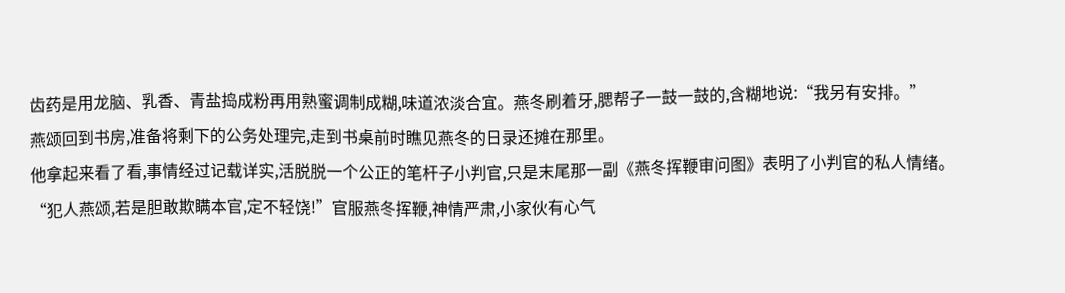齿药是用龙脑、乳香、青盐捣成粉再用熟蜜调制成糊,味道浓淡合宜。燕冬刷着牙,腮帮子一鼓一鼓的,含糊地说:“我另有安排。”
燕颂回到书房,准备将剩下的公务处理完,走到书桌前时瞧见燕冬的日录还摊在那里。
他拿起来看了看,事情经过记载详实,活脱脱一个公正的笔杆子小判官,只是末尾那一副《燕冬挥鞭审问图》表明了小判官的私人情绪。
“犯人燕颂,若是胆敢欺瞒本官,定不轻饶!”官服燕冬挥鞭,神情严肃,小家伙有心气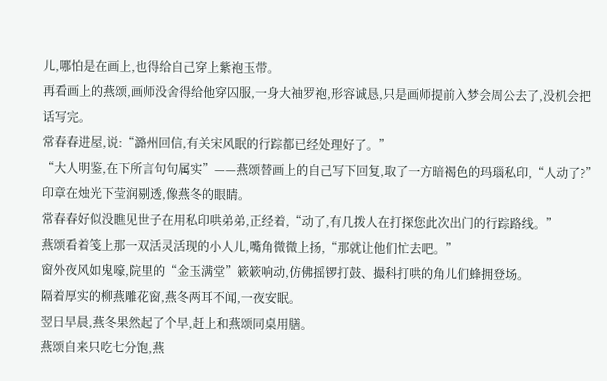儿,哪怕是在画上,也得给自己穿上紫袍玉带。
再看画上的燕颂,画师没舍得给他穿囚服,一身大袖罗袍,形容诚恳,只是画师提前入梦会周公去了,没机会把话写完。
常春春进屋,说:“潞州回信,有关宋风眠的行踪都已经处理好了。”
“大人明鉴,在下所言句句属实”——燕颂替画上的自己写下回复,取了一方暗褐色的玛瑙私印,“人动了?”
印章在烛光下莹润剔透,像燕冬的眼睛。
常春春好似没瞧见世子在用私印哄弟弟,正经着,“动了,有几拨人在打探您此次出门的行踪路线。”
燕颂看着笺上那一双活灵活现的小人儿,嘴角微微上扬,“那就让他们忙去吧。”
窗外夜风如鬼嚎,院里的“金玉满堂”簌簌响动,仿佛摇锣打鼓、撮科打哄的角儿们蜂拥登场。
隔着厚实的柳燕雕花窗,燕冬两耳不闻,一夜安眠。
翌日早晨,燕冬果然起了个早,赶上和燕颂同桌用膳。
燕颂自来只吃七分饱,燕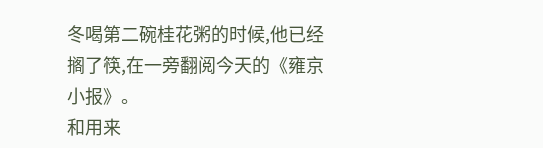冬喝第二碗桂花粥的时候,他已经搁了筷,在一旁翻阅今天的《雍京小报》。
和用来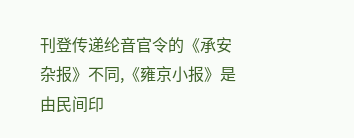刊登传递纶音官令的《承安杂报》不同,《雍京小报》是由民间印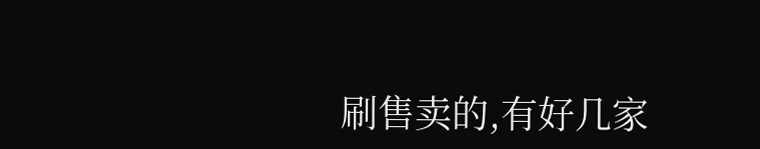刷售卖的,有好几家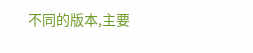不同的版本,主要